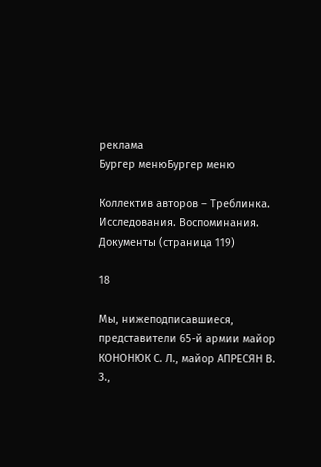реклама
Бургер менюБургер меню

Коллектив авторов – Треблинка. Исследования. Воспоминания. Документы (страница 119)

18

Мы, нижеподписавшиеся, представители 65-й армии майор КОНОНЮК С. Л., майор АПРЕСЯН В. З.,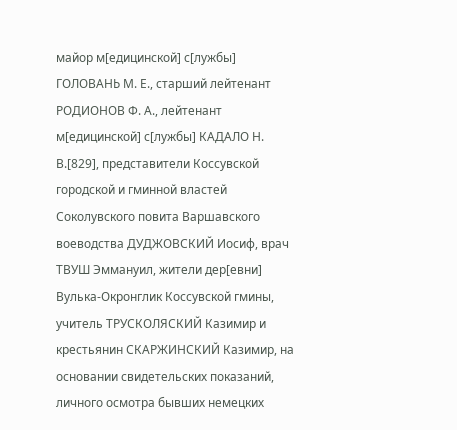майор м[едицинской] с[лужбы] ГОЛОВАНЬ М. Е., старший лейтенант РОДИОНОВ Ф. А., лейтенант м[едицинской] с[лужбы] КАДАЛО Н. В.[829], представители Коссувской городской и гминной властей Соколувского повита Варшавского воеводства ДУДЖОВСКИЙ Иосиф, врач ТВУШ Эммануил, жители дер[евни] Вулька-Окронглик Коссувской гмины, учитель ТРУСКОЛЯСКИЙ Казимир и крестьянин СКАРЖИНСКИЙ Казимир, на основании свидетельских показаний, личного осмотра бывших немецких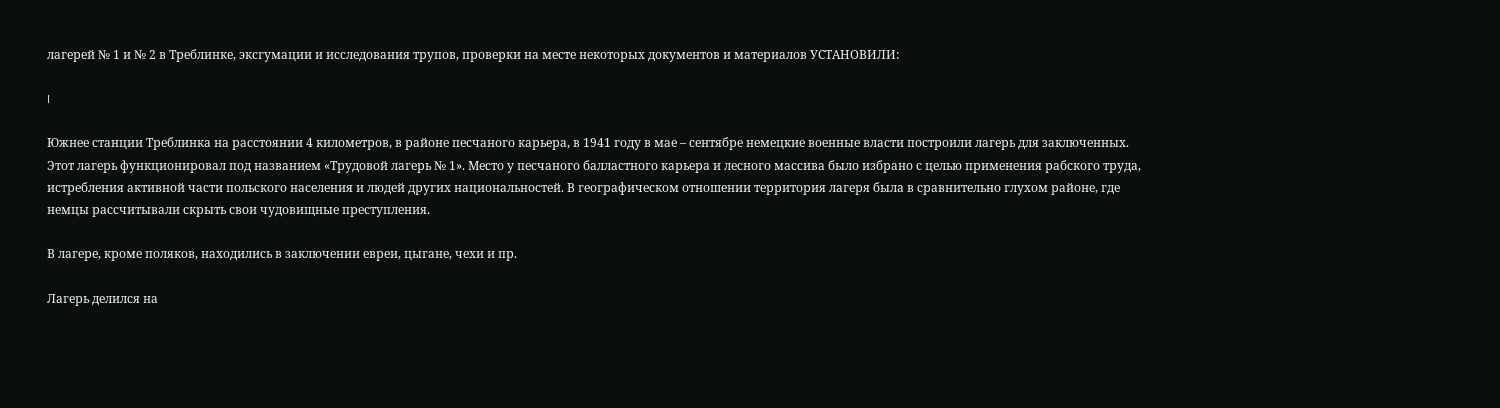лагерей № 1 и № 2 в Треблинке, эксгумации и исследования трупов, проверки на месте некоторых документов и материалов УСТАНОВИЛИ:

I

Южнее станции Треблинка на расстоянии 4 километров, в районе песчаного карьера, в 1941 году в мае – сентябре немецкие военные власти построили лагерь для заключенных. Этот лагерь функционировал под названием «Трудовой лагерь № 1». Место у песчаного балластного карьера и лесного массива было избрано с целью применения рабского труда, истребления активной части польского населения и людей других национальностей. В географическом отношении территория лагеря была в сравнительно глухом районе, где немцы рассчитывали скрыть свои чудовищные преступления.

В лагере, кроме поляков, находились в заключении евреи, цыгане, чехи и пр.

Лагерь делился на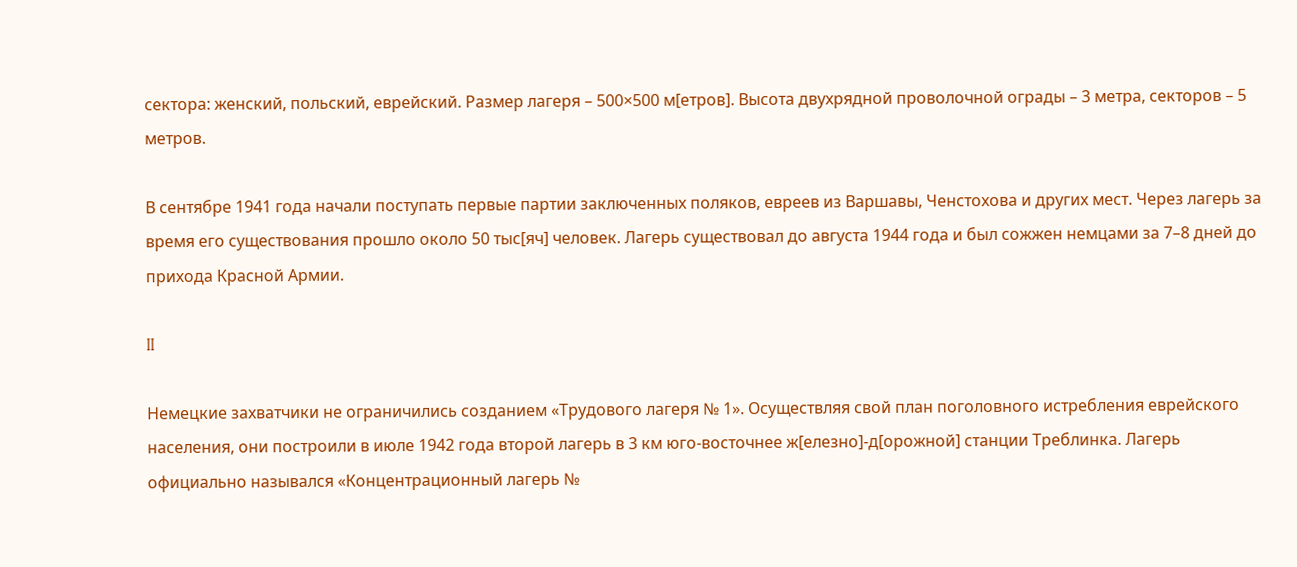сектора: женский, польский, еврейский. Размер лагеря – 500×500 м[етров]. Высота двухрядной проволочной ограды – 3 метра, секторов – 5 метров.

В сентябре 1941 года начали поступать первые партии заключенных поляков, евреев из Варшавы, Ченстохова и других мест. Через лагерь за время его существования прошло около 50 тыс[яч] человек. Лагерь существовал до августа 1944 года и был сожжен немцами за 7–8 дней до прихода Красной Армии.

II

Немецкие захватчики не ограничились созданием «Трудового лагеря № 1». Осуществляя свой план поголовного истребления еврейского населения, они построили в июле 1942 года второй лагерь в 3 км юго-восточнее ж[елезно]-д[орожной] станции Треблинка. Лагерь официально назывался «Концентрационный лагерь №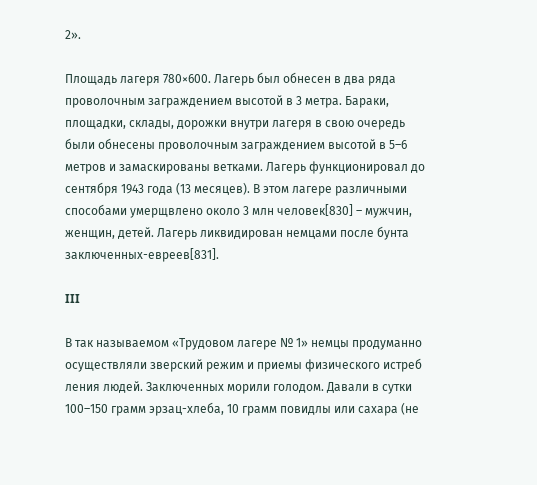2».

Площадь лагеря 780×600. Лагерь был обнесен в два ряда проволочным заграждением высотой в 3 метра. Бараки, площадки, склады, дорожки внутри лагеря в свою очередь были обнесены проволочным заграждением высотой в 5–6 метров и замаскированы ветками. Лагерь функционировал до сентября 1943 года (13 месяцев). В этом лагере различными способами умерщвлено около 3 млн человек[830] – мужчин, женщин, детей. Лагерь ликвидирован немцами после бунта заключенных-евреев[831].

III

В так называемом «Трудовом лагере № 1» немцы продуманно осуществляли зверский режим и приемы физического истреб ления людей. Заключенных морили голодом. Давали в сутки 100–150 грамм эрзац-хлеба, 10 грамм повидлы или сахара (не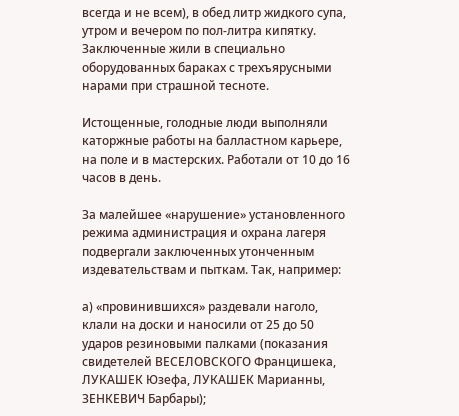всегда и не всем), в обед литр жидкого супа, утром и вечером по пол-литра кипятку. Заключенные жили в специально оборудованных бараках с трехъярусными нарами при страшной тесноте.

Истощенные, голодные люди выполняли каторжные работы на балластном карьере, на поле и в мастерских. Работали от 10 до 16 часов в день.

За малейшее «нарушение» установленного режима администрация и охрана лагеря подвергали заключенных утонченным издевательствам и пыткам. Так, например:

а) «провинившихся» раздевали наголо, клали на доски и наносили от 25 до 50 ударов резиновыми палками (показания свидетелей ВЕСЕЛОВСКОГО Францишека, ЛУКАШЕК Юзефа, ЛУКАШЕК Марианны, ЗЕНКЕВИЧ Барбары);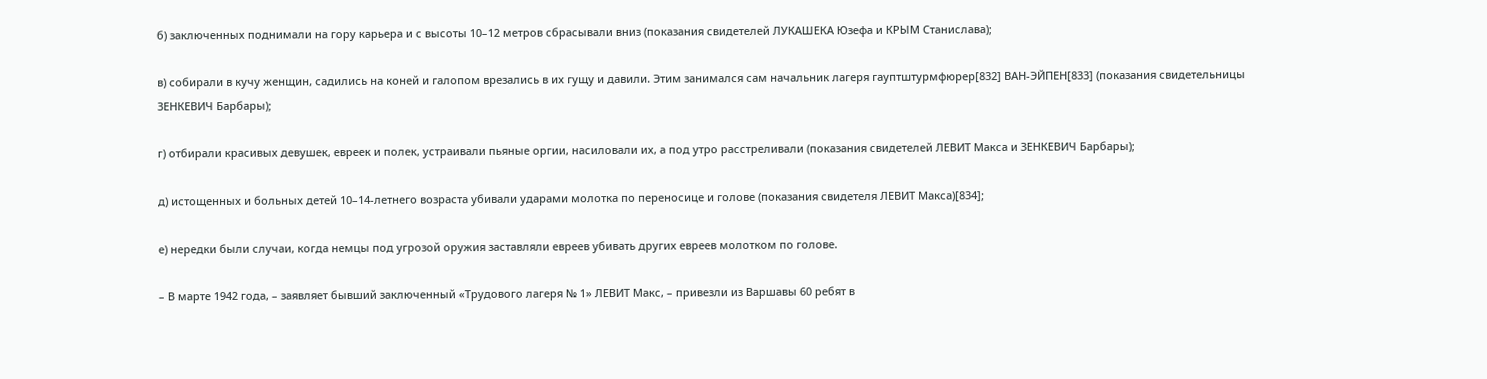б) заключенных поднимали на гору карьера и с высоты 10–12 метров сбрасывали вниз (показания свидетелей ЛУКАШЕКА Юзефа и КРЫМ Станислава);

в) собирали в кучу женщин, садились на коней и галопом врезались в их гущу и давили. Этим занимался сам начальник лагеря гауптштурмфюрер[832] ВАН-ЭЙПЕН[833] (показания свидетельницы ЗЕНКЕВИЧ Барбары);

г) отбирали красивых девушек, евреек и полек, устраивали пьяные оргии, насиловали их, а под утро расстреливали (показания свидетелей ЛЕВИТ Макса и ЗЕНКЕВИЧ Барбары);

д) истощенных и больных детей 10–14-летнего возраста убивали ударами молотка по переносице и голове (показания свидетеля ЛЕВИТ Макса)[834];

е) нередки были случаи, когда немцы под угрозой оружия заставляли евреев убивать других евреев молотком по голове.

– В марте 1942 года, – заявляет бывший заключенный «Трудового лагеря № 1» ЛЕВИТ Макс, – привезли из Варшавы 60 ребят в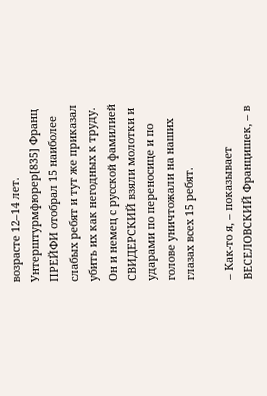возрасте 12–14 лет. Унтерштурмфюрер[835] Франц ПРЕЙФИ отобрал 15 наиболее слабых ребят и тут же приказал убить их как негодных к труду. Он и немец с русской фамилией СВИДЕРСКИЙ взяли молотки и ударами по переносице и по голове уничтожали на наших глазах всех 15 ребят.

– Как-то я, – показывает ВЕСЕЛОВСКИЙ Францишек, – в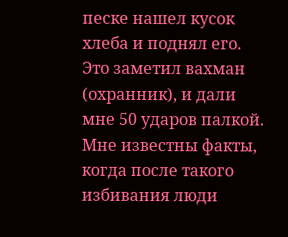песке нашел кусок хлеба и поднял его. Это заметил вахман (охранник), и дали мне 50 ударов палкой. Мне известны факты, когда после такого избивания люди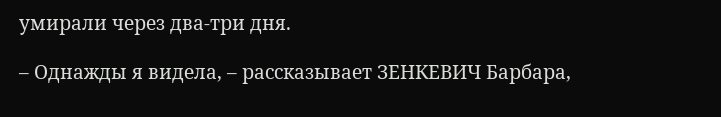умирали через два-три дня.

– Однажды я видела, – рассказывает ЗЕНКЕВИЧ Барбара,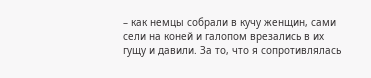– как немцы собрали в кучу женщин, сами сели на коней и галопом врезались в их гущу и давили. За то, что я сопротивлялась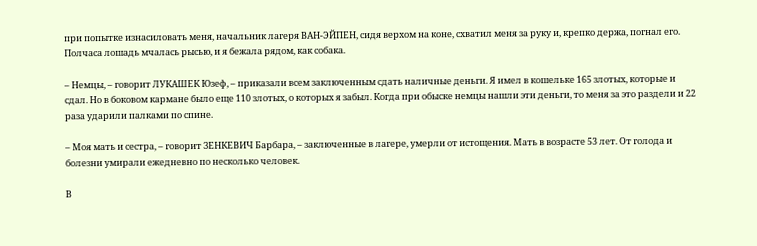при попытке изнасиловать меня, начальник лагеря ВАН-ЭЙПЕН, сидя верхом на коне, схватил меня за руку и, крепко держа, погнал его. Полчаса лошадь мчалась рысью, и я бежала рядом, как собака.

– Немцы, – говорит ЛУКАШЕК Юзеф, – приказали всем заключенным сдать наличные деньги. Я имел в кошельке 165 злотых, которые и сдал. Но в боковом кармане было еще 110 злотых, о которых я забыл. Когда при обыске немцы нашли эти деньги, то меня за это раздели и 22 раза ударили палками по спине.

– Моя мать и сестра, – говорит ЗЕНКЕВИЧ Барбара, – заключенные в лагере, умерли от истощения. Мать в возрасте 53 лет. От голода и болезни умирали ежедневно по несколько человек.

В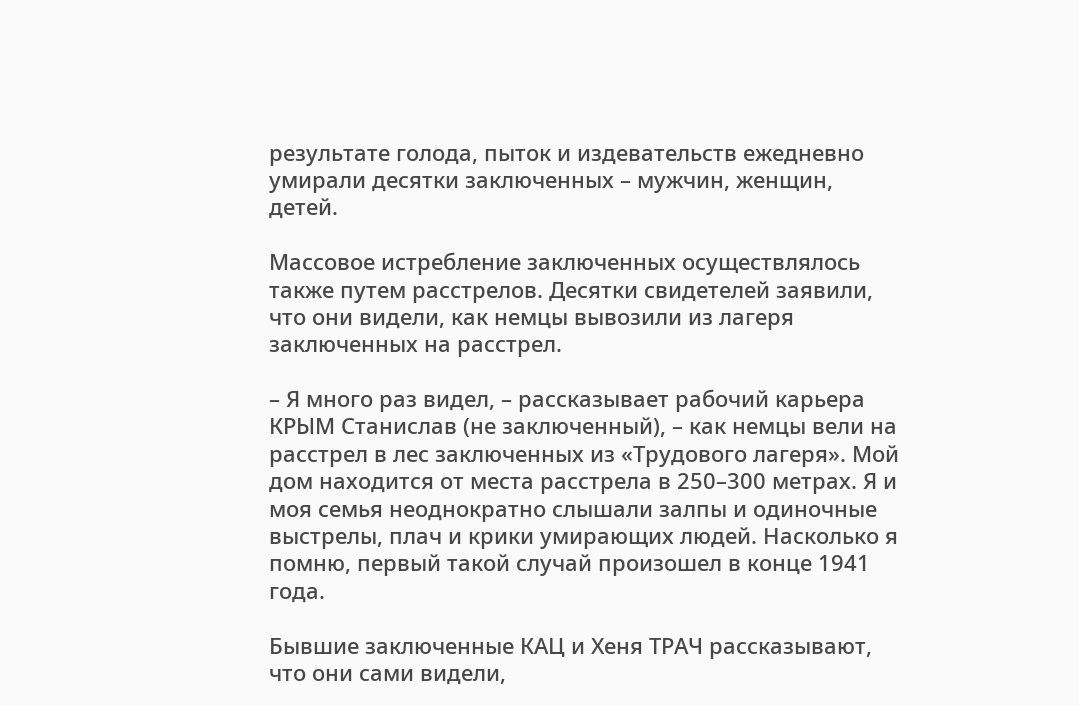результате голода, пыток и издевательств ежедневно умирали десятки заключенных – мужчин, женщин, детей.

Массовое истребление заключенных осуществлялось также путем расстрелов. Десятки свидетелей заявили, что они видели, как немцы вывозили из лагеря заключенных на расстрел.

– Я много раз видел, – рассказывает рабочий карьера КРЫМ Станислав (не заключенный), – как немцы вели на расстрел в лес заключенных из «Трудового лагеря». Мой дом находится от места расстрела в 250–300 метрах. Я и моя семья неоднократно слышали залпы и одиночные выстрелы, плач и крики умирающих людей. Насколько я помню, первый такой случай произошел в конце 1941 года.

Бывшие заключенные КАЦ и Хеня ТРАЧ рассказывают, что они сами видели,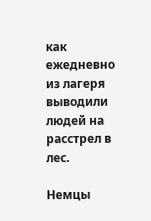как ежедневно из лагеря выводили людей на расстрел в лес.

Немцы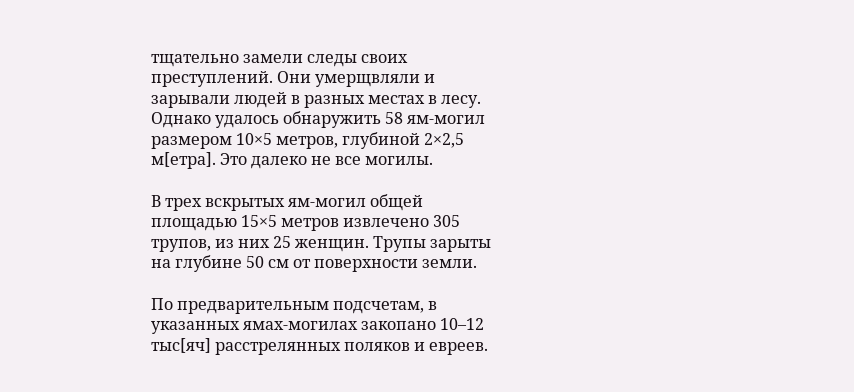тщательно замели следы своих преступлений. Они умерщвляли и зарывали людей в разных местах в лесу. Однако удалось обнаружить 58 ям-могил размером 10×5 метров, глубиной 2×2,5 м[етра]. Это далеко не все могилы.

В трех вскрытых ям-могил общей площадью 15×5 метров извлечено 305 трупов, из них 25 женщин. Трупы зарыты на глубине 50 см от поверхности земли.

По предварительным подсчетам, в указанных ямах-могилах закопано 10–12 тыс[яч] расстрелянных поляков и евреев.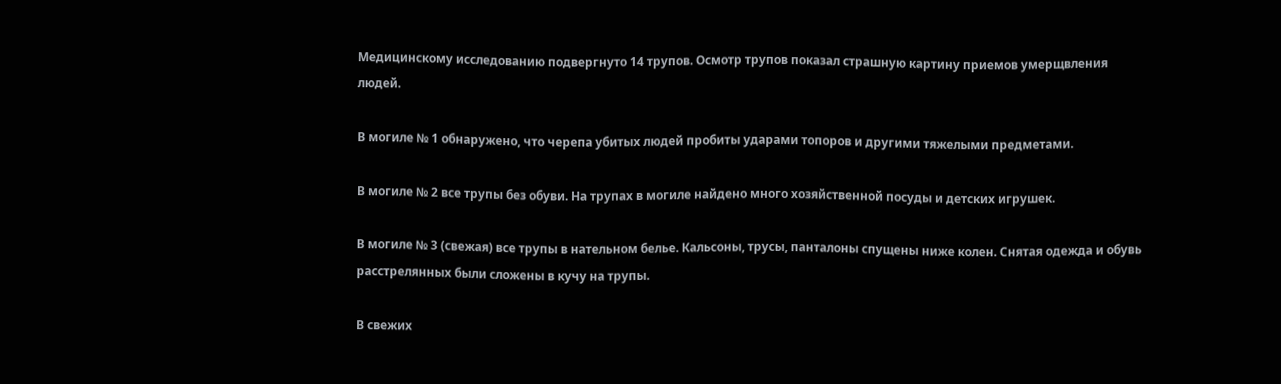Медицинскому исследованию подвергнуто 14 трупов. Осмотр трупов показал страшную картину приемов умерщвления людей.

В могиле № 1 обнаружено, что черепа убитых людей пробиты ударами топоров и другими тяжелыми предметами.

В могиле № 2 все трупы без обуви. На трупах в могиле найдено много хозяйственной посуды и детских игрушек.

В могиле № 3 (свежая) все трупы в нательном белье. Кальсоны, трусы, панталоны спущены ниже колен. Снятая одежда и обувь расстрелянных были сложены в кучу на трупы.

В свежих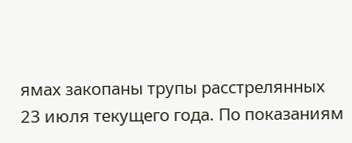ямах закопаны трупы расстрелянных 23 июля текущего года. По показаниям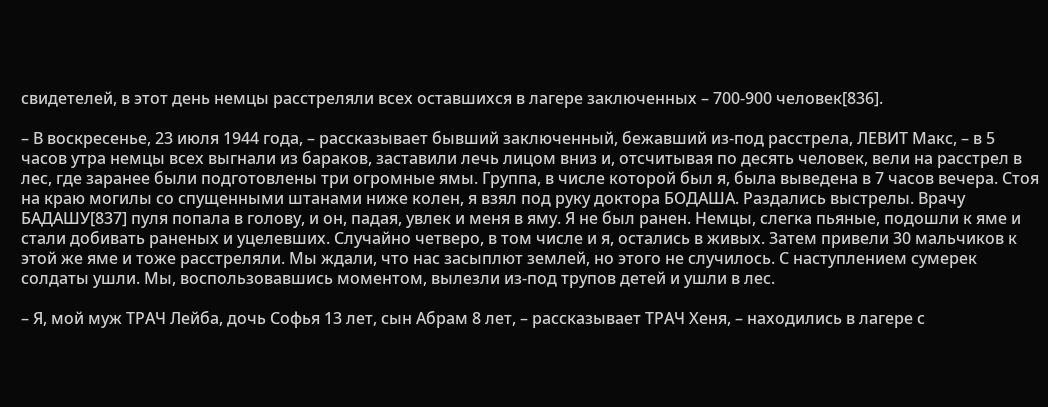свидетелей, в этот день немцы расстреляли всех оставшихся в лагере заключенных – 700-900 человек[836].

– В воскресенье, 23 июля 1944 года, – рассказывает бывший заключенный, бежавший из-под расстрела, ЛЕВИТ Макс, – в 5 часов утра немцы всех выгнали из бараков, заставили лечь лицом вниз и, отсчитывая по десять человек, вели на расстрел в лес, где заранее были подготовлены три огромные ямы. Группа, в числе которой был я, была выведена в 7 часов вечера. Стоя на краю могилы со спущенными штанами ниже колен, я взял под руку доктора БОДАША. Раздались выстрелы. Врачу БАДАШУ[837] пуля попала в голову, и он, падая, увлек и меня в яму. Я не был ранен. Немцы, слегка пьяные, подошли к яме и стали добивать раненых и уцелевших. Случайно четверо, в том числе и я, остались в живых. Затем привели 30 мальчиков к этой же яме и тоже расстреляли. Мы ждали, что нас засыплют землей, но этого не случилось. С наступлением сумерек солдаты ушли. Мы, воспользовавшись моментом, вылезли из-под трупов детей и ушли в лес.

– Я, мой муж ТРАЧ Лейба, дочь Софья 13 лет, сын Абрам 8 лет, – рассказывает ТРАЧ Хеня, – находились в лагере с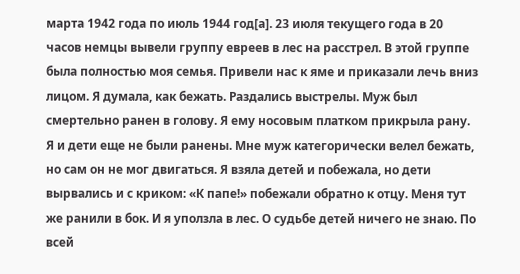марта 1942 года по июль 1944 год[а]. 23 июля текущего года в 20 часов немцы вывели группу евреев в лес на расстрел. В этой группе была полностью моя семья. Привели нас к яме и приказали лечь вниз лицом. Я думала, как бежать. Раздались выстрелы. Муж был смертельно ранен в голову. Я ему носовым платком прикрыла рану. Я и дети еще не были ранены. Мне муж категорически велел бежать, но сам он не мог двигаться. Я взяла детей и побежала, но дети вырвались и с криком: «К папе!» побежали обратно к отцу. Меня тут же ранили в бок. И я уползла в лес. О судьбе детей ничего не знаю. По всей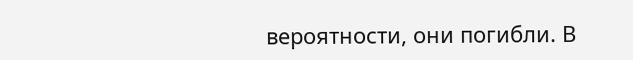вероятности, они погибли. В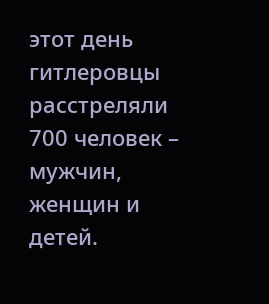этот день гитлеровцы расстреляли 700 человек – мужчин, женщин и детей.